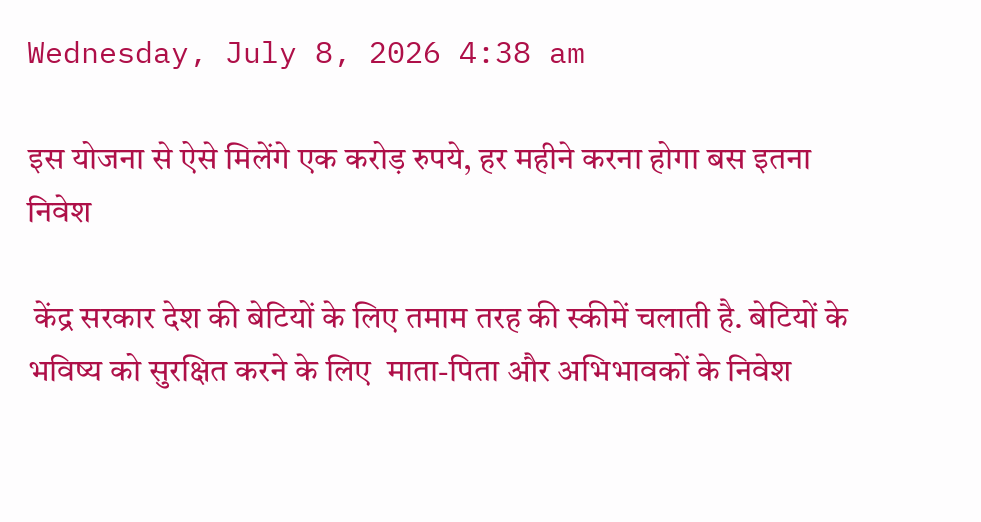Wednesday, July 8, 2026 4:38 am

इस योजना से ऐसे मिलेंगे एक करोड़ रुपये, हर महीने करना होगा बस इतना निवेश

 केंद्र सरकार देश की बेटियों के लिए तमाम तरह की स्कीमें चलाती है. बेटियों के भविष्य को सुरक्षित करने के लिए  माता-पिता और अभिभावकों के निवेश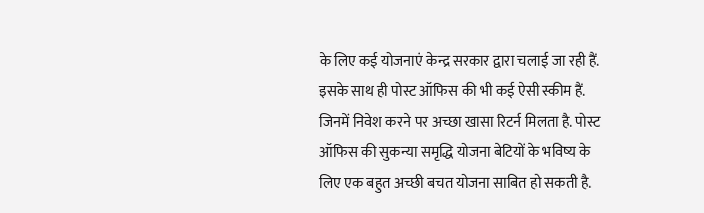के लिए कई योजनाएं केन्द्र सरकार द्वारा चलाई जा रही हैं. इसके साथ ही पोस्ट ऑफिस की भी कई ऐसी स्कीम हैं. जिनमें निवेश करने पर अच्छा खासा रिटर्न मिलता है. पोस्ट ऑफिस की सुकन्या समृद्धि योजना बेटियों के भविष्य के लिए एक बहुत अच्छी बचत योजना साबित हो सकती है.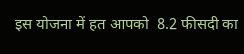इस योजना में हत आपको  8.2 फीसदी का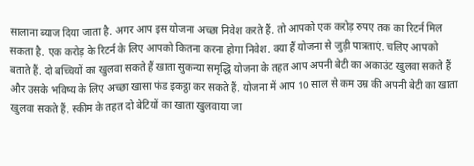सालाना ब्याज दिया जाता है. अगर आप इस योजना अच्छा निवेश करते हैं. तो आपको एक करोड़ रुपए तक का रिटर्न मिल सकता है. एक करोड़ के रिटर्न के लिए आपको कितना करना होगा निवेश. क्या हैं योजना से जुड़ी पात्रताएं. चलिए आपको बताते हैं. दो बच्चियों का खुलवा सकते हैं खाता सुकन्या समृद्धि योजना के तहत आप अपनी बेटी का अकाउंट खुलवा सकते हैं और उसके भविष्य के लिए अच्छा खासा फंड इकट्ठा कर सकते हैं. योजना में आप 10 साल से कम उम्र की अपनी बेटी का खाता खुलवा सकते हैं. स्कीम के तहत दो बेटियों का खाता खुलवाया जा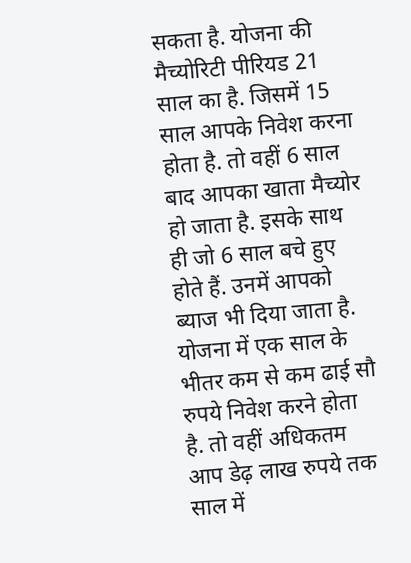सकता है. योजना की मैच्योरिटी पीरियड 21 साल का है. जिसमें 15 साल आपके निवेश करना होता है. तो वहीं 6 साल बाद आपका खाता मैच्योर हो जाता है. इसके साथ ही जो 6 साल बचे हुए होते हैं. उनमें आपको ब्याज भी दिया जाता है. योजना में एक साल के भीतर कम से कम ढाई सौ रुपये निवेश करने होता है. तो वहीं अधिकतम आप डेढ़ लाख रुपये तक साल में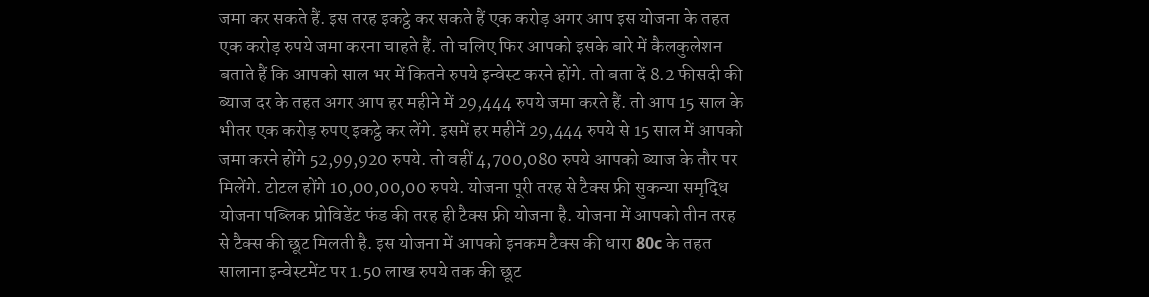जमा कर सकते हैं. इस तरह इकट्ठे कर सकते हैं एक करोड़ अगर आप इस योजना के तहत एक करोड़ रुपये जमा करना चाहते हैं. तो चलिए फिर आपको इसके बारे में कैलकुलेशन बताते हैं कि आपको साल भर में कितने रुपये इन्वेस्ट करने होंगे. तो बता दें 8.2 फीसदी की ब्याज दर के तहत अगर आप हर महीने में 29,444 रुपये जमा करते हैं. तो आप 15 साल के भीतर एक करोड़ रुपए इकट्ठे कर लेंगे. इसमें हर महीनें 29,444 रुपये से 15 साल में आपको जमा करने होंगे 52,99,920 रुपये. तो वहीं 4,700,080 रुपये आपको ब्याज के तौर पर मिलेंगे. टोटल होंगे 10,00,00,00 रुपये. योजना पूरी तरह से टैक्स फ्री सुकन्या समृद्धि योजना पब्लिक प्रोविडेंट फंड की तरह ही टैक्स फ्री योजना है. योजना में आपको तीन तरह से टैक्स की छूट मिलती है. इस योजना में आपको इनकम टैक्स की धारा 80c के तहत सालाना इन्वेस्टमेंट पर 1.50 लाख रुपये तक की छूट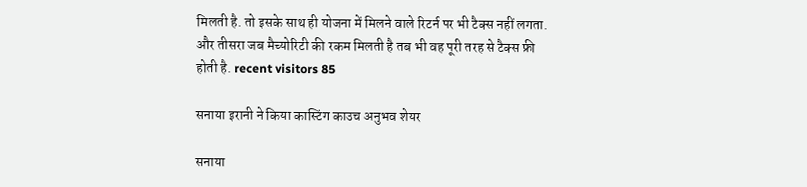मिलती है. तो इसके साथ ही योजना में मिलने वाले रिटर्न पर भी टैक्स नहीं लगता. और तीसरा जब मैच्योरिटी की रकम मिलती है तब भी वह पूरी तरह से टैक्स फ्री होती है. recent visitors 85

सनाया इरानी ने किया कास्टिंग काउच अनुभव शेयर

सनाया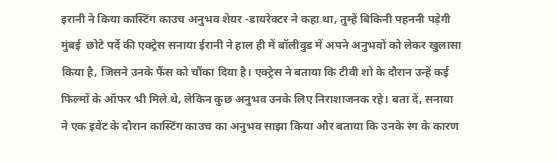इरानी ने किया कास्टिंग काउच अनुभव शेयर -डायरेक्टर ने कहा था, तुम्हें बिकिनी पहननी पड़ेगी मुंबई  छोटे पर्दे की एक्ट्रेस सनाया ईरानी ने हाल ही में बॉलीवुड में अपने अनुभवों को लेकर खुलासा किया है, जिसने उनके फैंस को चौंका दिया है। एक्ट्रेस ने बताया कि टीवी शो के दौरान उन्हें कई फिल्मों के ऑफर भी मिले थे, लेकिन कुछ अनुभव उनके लिए निराशाजनक रहे। बता दें, सनाया ने एक इवेंट के दौरान कास्टिंग काउच का अनुभव साझा किया और बताया कि उनके रंग के कारण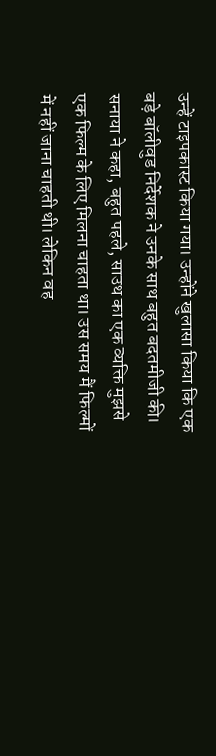उन्हें टाइपकास्ट किया गया। उन्होंने खुलासा किया कि एक बड़े बॉलीवुड निर्देशक ने उनके साथ बहुत बदतमीजी की। सनाया ने कहा, बहुत पहले, साउथ का एक व्यक्ति मुझसे एक फिल्म के लिए मिलना चाहता था। उस समय मैं फिल्मों में नहीं जाना चाहती थी। लेकिन वह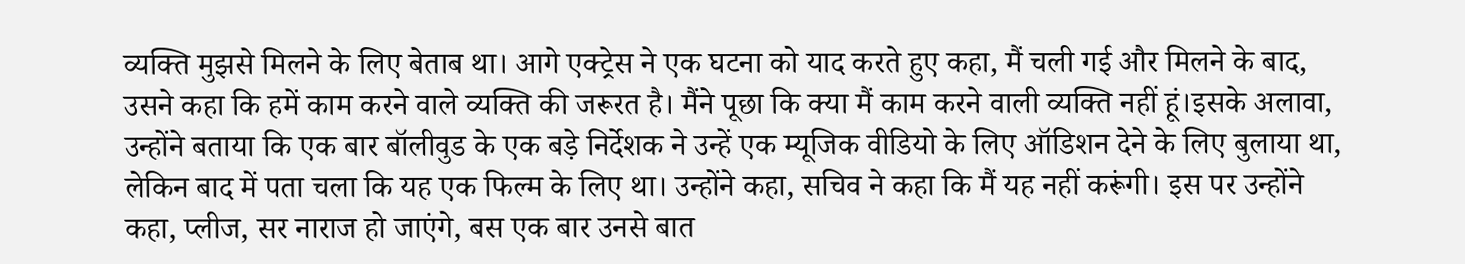व्यक्ति मुझसे मिलने के लिए बेताब था। आगे एक्ट्रेस ने एक घटना को याद करते हुए कहा, मैं चली गई और मिलने के बाद, उसने कहा कि हमें काम करने वाले व्यक्ति की जरूरत है। मैंने पूछा कि क्या मैं काम करने वाली व्यक्ति नहीं हूं।इसके अलावा, उन्होंने बताया कि एक बार बॉलीवुड के एक बड़े निर्देशक ने उन्हें एक म्यूजिक वीडियो के लिए ऑडिशन देने के लिए बुलाया था, लेकिन बाद में पता चला कि यह एक फिल्म के लिए था। उन्होंने कहा, सचिव ने कहा कि मैं यह नहीं करूंगी। इस पर उन्होंने कहा, प्लीज, सर नाराज हो जाएंगे, बस एक बार उनसे बात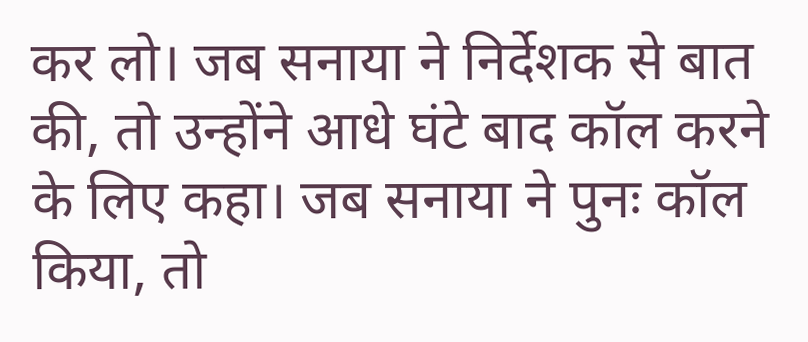कर लो। जब सनाया ने निर्देशक से बात की, तो उन्होंने आधे घंटे बाद कॉल करने के लिए कहा। जब सनाया ने पुनः कॉल किया, तो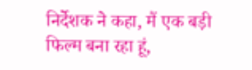निर्देशक ने कहा, मैं एक बड़ी फिल्म बना रहा हूं,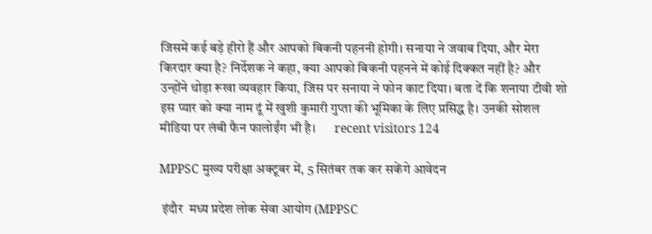जिसमें कई बड़े हीरो हैं और आपको बिकनी पहननी होगी। सनाया ने जवाब दिया, और मेरा किरदार क्या है? निर्देशक ने कहा, क्या आपको बिकनी पहनने में कोई दिक्कत नहीं है? और उन्होंने थोड़ा रूखा व्यवहार किया, जिस पर सनाया ने फोन काट दिया। बता दें कि शनाया टीवी शो इस प्यार को क्या नाम दूं में खुशी कुमारी गुप्ता की भूमिका के लिए प्रसिद्ध है। उनकी सोशल मीडिया पर लंबी फैन फालोईंग भी है।       recent visitors 124

MPPSC मुख्य परीक्षा अक्टूबर में, 5 सितंबर तक कर सकेंगे आवेदन

 इंदौर  मध्य प्रदेश लोक सेवा आयोग (MPPSC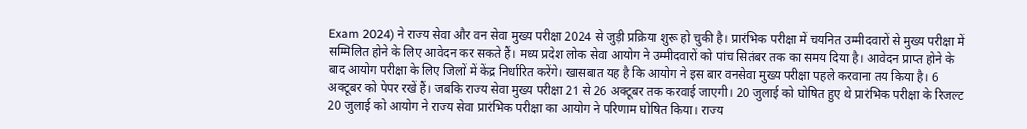Exam 2024) ने राज्य सेवा और वन सेवा मुख्य परीक्षा 2024 से जुड़ी प्रक्रिया शुरू हो चुकी है। प्रारंभिक परीक्षा में चयनित उम्मीदवारों से मुख्य परीक्षा में सम्मिलित होने के लिए आवेदन कर सकते हैं। मध्य प्रदेश लोक सेवा आयोग ने उम्मीदवारों को पांच सितंबर तक का समय दिया है। आवेदन प्राप्त होने के बाद आयोग परीक्षा के लिए जिलों में केंद्र निर्धारित करेंगे। खासबात यह है कि आयोग ने इस बार वनसेवा मुख्य परीक्षा पहले करवाना तय किया है। 6 अक्टूबर को पेपर रखें हैं। जबकि राज्य सेवा मुख्य परीक्षा 21 से 26 अक्टूबर तक करवाई जाएगी। 20 जुलाई को घोषित हुए थे प्रारंभिक परीक्षा के रिजल्ट 20 जुलाई को आयोग ने राज्य सेवा प्रारंभिक परीक्षा का आयोग ने परिणाम घोषित किया। राज्य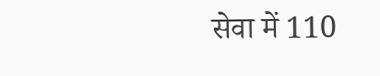सेवा में 110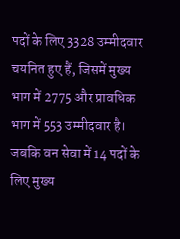पदों के लिए 3328 उम्मीदवार चयनित हुए हैं, जिसमें मुख्य भाग में 2775 और प्रावधिक भाग में 553 उम्मीदवार है। जबकि वन सेवा में 14 पदों के लिए मुख्य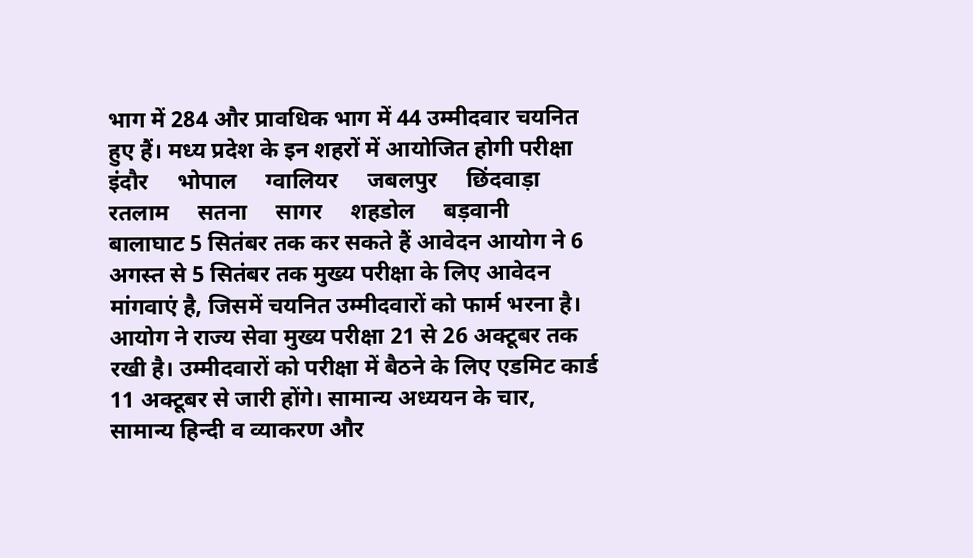भाग में 284 और प्रावधिक भाग में 44 उम्मीदवार चयनित हुए हैं। मध्य प्रदेश के इन शहरों में आयोजित होगी परीक्षा     इंदौर     भोपाल     ग्वालियर     जबलपुर     छिंदवाड़ा     रतलाम     सतना     सागर     शहडोल     बड़वानी     बालाघाट 5 सितंबर तक कर सकते हैं आवेदन आयोग ने 6 अगस्त से 5 सितंबर तक मुख्य परीक्षा के लिए आवेदन मांगवाएं है, जिसमें चयनित उम्मीदवारों को फार्म भरना है। आयोग ने राज्य सेवा मुख्य परीक्षा 21 से 26 अक्टूबर तक रखी है। उम्मीदवारों को परीक्षा में बैठने के लिए एडमिट कार्ड 11 अक्टूबर से जारी होंगे। सामान्य अध्ययन के चार, सामान्य हिन्दी व व्याकरण और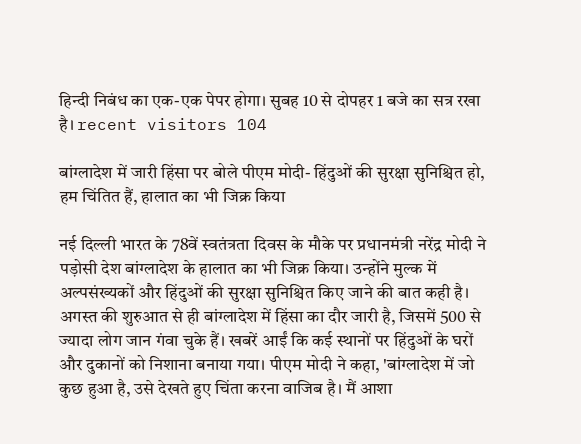हिन्दी निबंध का एक-एक पेपर होगा। सुबह 10 से दोपहर 1 बजे का सत्र रखा है। recent visitors 104

बांग्लादेश में जारी हिंसा पर बोले पीएम मोदी- हिंदुओं की सुरक्षा सुनिश्चित हो, हम चिंतित हैं, हालात का भी जिक्र किया

नई दिल्ली भारत के 78वें स्वतंत्रता दिवस के मौके पर प्रधानमंत्री नरेंद्र मोदी ने पड़ोसी देश बांग्लादेश के हालात का भी जिक्र किया। उन्होंने मुल्क में अल्पसंख्यकों और हिंदुओं की सुरक्षा सुनिश्चित किए जाने की बात कही है। अगस्त की शुरुआत से ही बांग्लादेश में हिंसा का दौर जारी है, जिसमें 500 से ज्यादा लोग जान गंवा चुके हैं। खबरें आईं कि कई स्थानों पर हिंदुओं के घरों और दुकानों को निशाना बनाया गया। पीएम मोदी ने कहा, 'बांग्लादेश में जो कुछ हुआ है, उसे देखते हुए चिंता करना वाजिब है। मैं आशा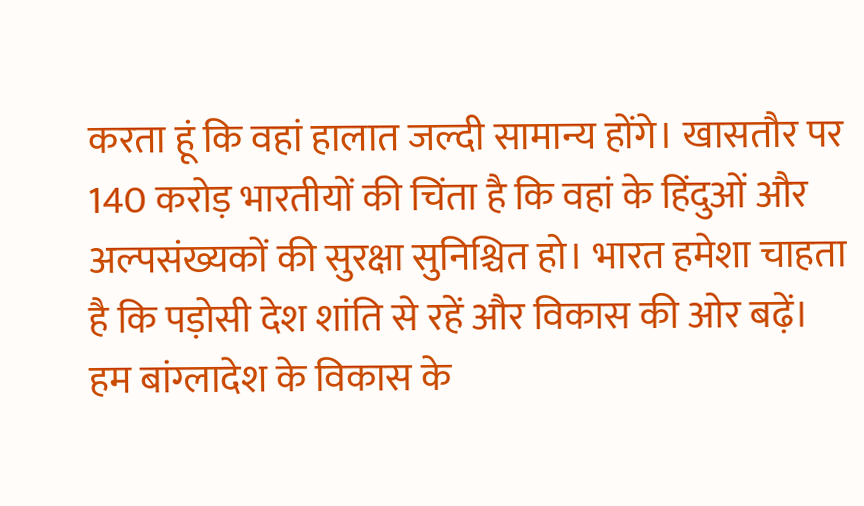करता हूं कि वहां हालात जल्दी सामान्य होंगे। खासतौर पर 140 करोड़ भारतीयों की चिंता है कि वहां के हिंदुओं और अल्पसंख्यकों की सुरक्षा सुनिश्चित हो। भारत हमेशा चाहता है कि पड़ोसी देश शांति से रहें और विकास की ओर बढ़ें। हम बांग्लादेश के विकास के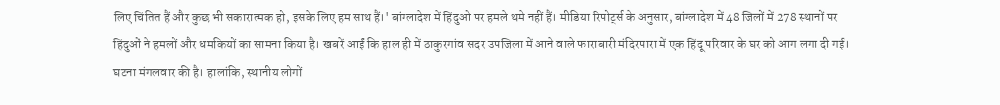लिए चिंतित हैं और कुछ भी सकारात्मक हो, इसके लिए हम साथ हैं।' बांग्लादेश में हिंदुओ पर हमले थमे नहीं हैं। मीडिया रिपोर्ट्स के अनुसार, बांग्लादेश में 48 जिलों में 278 स्थानों पर हिंदुओं ने हमलों और धमकियों का सामना किया है। खबरें आईं कि हाल ही में ठाकुरगांव सदर उपजिला में आने वाले फाराबारी मंदिरपारा में एक हिंदू परिवार के घर को आग लगा दी गई। घटना मंगलवार की है। हालांकि, स्थानीय लोगों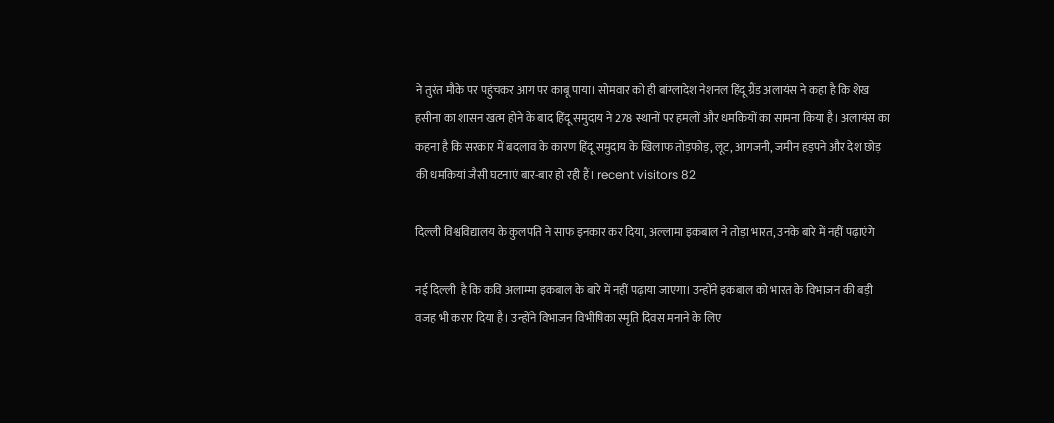ने तुरंत मौके पर पहुंचकर आग पर काबू पाया। सोमवार को ही बांग्लादेश नेशनल हिंदू ग्रैंड अलायंस ने कहा है कि शेख हसीना का शासन खत्म होने के बाद हिंदू समुदाय ने 278 स्थानों पर हमलों और धमकियों का सामना किया है। अलायंस का कहना है कि सरकार में बदलाव के कारण हिंदू समुदाय के खिलाफ तोड़फोड़, लूट, आगजनी, जमीन हड़पने और देश छोड़ की धमकियां जैसी घटनाएं बार-बार हो रही हैं। recent visitors 82

दिल्ली विश्वविद्यालय के कुलपति ने साफ इनकार कर दिया, अल्लामा इकबाल ने तोड़ा भारत, उनके बारे में नहीं पढ़ाएंगे

नई दिल्ली  है कि कवि अलाम्मा इकबाल के बारे में नहीं पढ़ाया जाएगा। उन्होंने इकबाल को भारत के विभाजन की बड़ी वजह भी करार दिया है। उन्होंने विभाजन विभीषिका स्मृति दिवस मनाने के लिए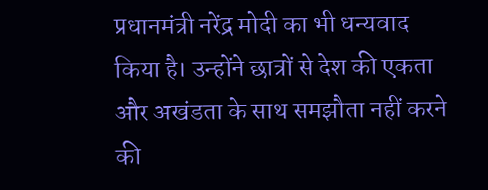प्रधानमंत्री नरेंद्र मोदी का भी धन्यवाद किया है। उन्होंने छात्रों से देश की एकता और अखंडता के साथ समझौता नहीं करने की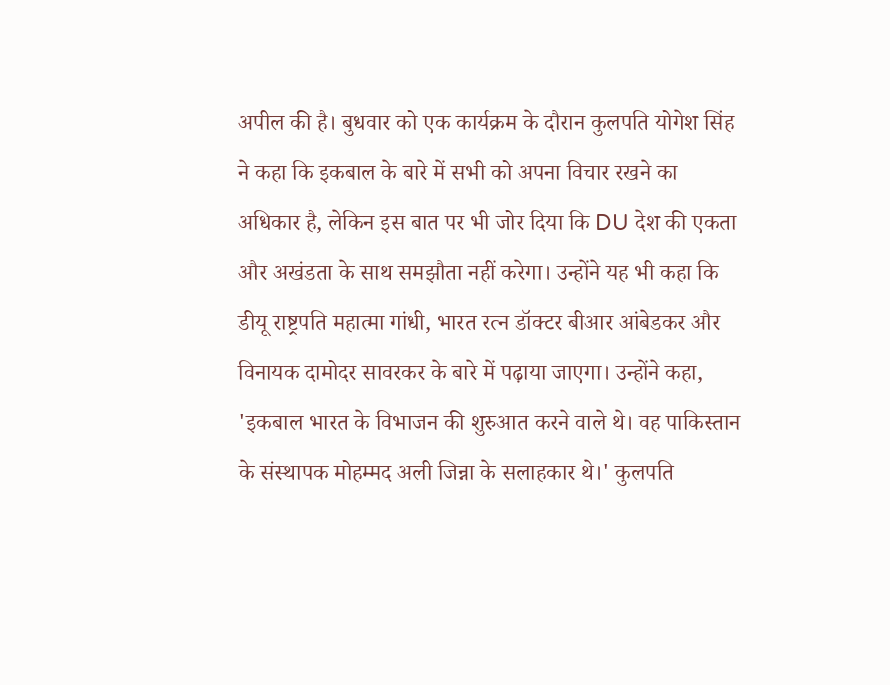अपील की है। बुधवार को एक कार्यक्रम के दौरान कुलपति योगेश सिंह ने कहा कि इकबाल के बारे में सभी को अपना विचार रखने का अधिकार है, लेकिन इस बात पर भी जोर दिया कि DU देश की एकता और अखंडता के साथ समझौता नहीं करेगा। उन्होंने यह भी कहा कि डीयू राष्ट्रपति महात्मा गांधी, भारत रत्न डॉक्टर बीआर आंबेडकर और विनायक दामोदर सावरकर के बारे में पढ़ाया जाएगा। उन्होंने कहा, 'इकबाल भारत के विभाजन की शुरुआत करने वाले थे। वह पाकिस्तान के संस्थापक मोहम्मद अली जिन्ना के सलाहकार थे।' कुलपति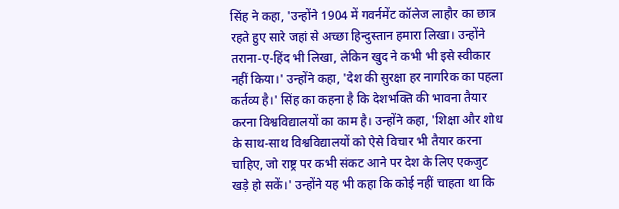सिंह ने कहा, 'उन्होंने 1904 में गवर्नमेंट कॉलेज लाहौर का छात्र रहते हुए सारे जहां से अच्छा हिन्दुस्तान हमारा लिखा। उन्होंने तराना-ए-हिंद भी लिखा, लेकिन खुद ने कभी भी इसे स्वीकार नहीं किया।' उन्होंने कहा, 'देश की सुरक्षा हर नागरिक का पहला कर्तव्य है।' सिंह का कहना है कि देशभक्ति की भावना तैयार करना विश्वविद्यालयों का काम है। उन्होंने कहा, 'शिक्षा और शोध के साथ-साथ विश्वविद्यालयों को ऐसे विचार भी तैयार करना चाहिए, जो राष्ट्र पर कभी संकट आने पर देश के लिए एकजुट खड़े हो सकें।' उन्होंने यह भी कहा कि कोई नहीं चाहता था कि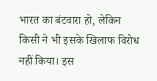भारत का बंटवारा हो, लेकिन किसी ने भी इसके खिलाफ विरोध नहीं किया। इस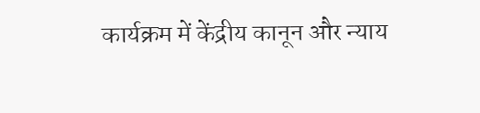कार्यक्रम में केंद्रीय कानून और न्याय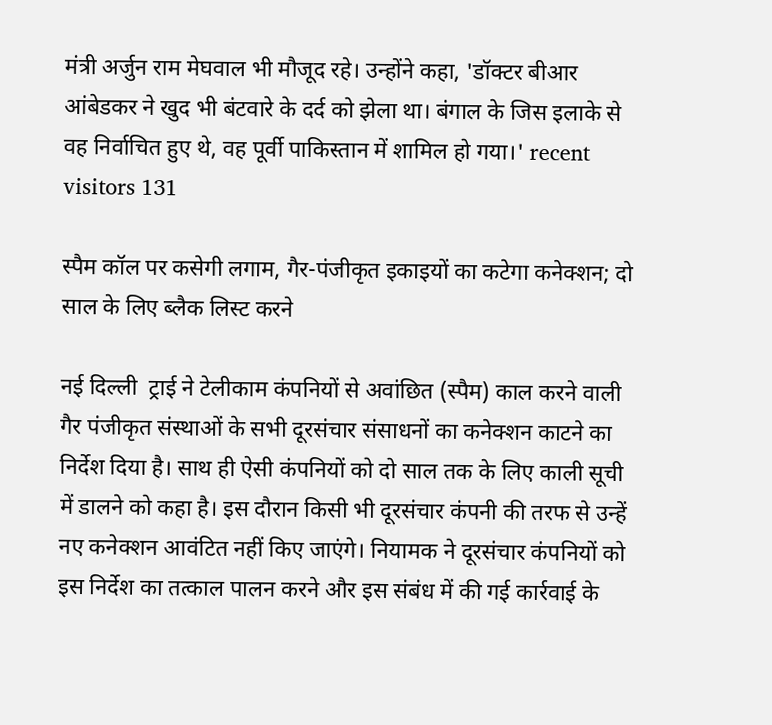मंत्री अर्जुन राम मेघवाल भी मौजूद रहे। उन्होंने कहा, 'डॉक्टर बीआर आंबेडकर ने खुद भी बंटवारे के दर्द को झेला था। बंगाल के जिस इलाके से वह निर्वाचित हुए थे, वह पूर्वी पाकिस्तान में शामिल हो गया।' recent visitors 131

स्‍पैम कॉल पर कसेगी लगाम, गैर-पंजीकृत इकाइयों का कटेगा कनेक्‍शन; दो साल के लिए ब्‍लैक लिस्‍ट करने

नई दिल्ली  ट्राई ने टेलीकाम कंपनियों से अवांछित (स्पैम) काल करने वाली गैर पंजीकृत संस्थाओं के सभी दूरसंचार संसाधनों का कनेक्शन काटने का निर्देश दिया है। साथ ही ऐसी कंपनियों को दो साल तक के लिए काली सूची में डालने को कहा है। इस दौरान किसी भी दूरसंचार कंपनी की तरफ से उन्हें नए कनेक्शन आवंटित नहीं किए जाएंगे। नियामक ने दूरसंचार कंपनियों को इस निर्देश का तत्काल पालन करने और इस संबंध में की गई कार्रवाई के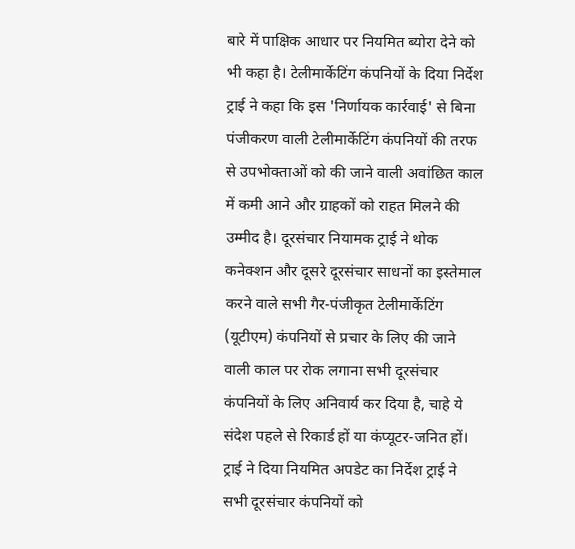बारे में पाक्षिक आधार पर नियमित ब्योरा देने को भी कहा है। टेलीमार्केटिंग कंपनियों के दिया निर्देश ट्राई ने कहा कि इस 'निर्णायक कार्रवाई' से बिना पंजीकरण वाली टेलीमार्केटिंग कंपनियों की तरफ से उपभोक्ताओं को की जाने वाली अवांछित काल में कमी आने और ग्राहकों को राहत मिलने की उम्मीद है। दूरसंचार नियामक ट्राई ने थोक कनेक्शन और दूसरे दूरसंचार साधनों का इस्तेमाल करने वाले सभी गैर-पंजीकृत टेलीमार्केटिंग (यूटीएम) कंपनियों से प्रचार के लिए की जाने वाली काल पर रोक लगाना सभी दूरसंचार कंपनियों के लिए अनिवार्य कर दिया है, चाहे ये संदेश पहले से रिकार्ड हों या कंप्यूटर-जनित हों। ट्राई ने दिया नियमित अपडेट का निर्देश ट्राई ने सभी दूरसंचार कंपनियों को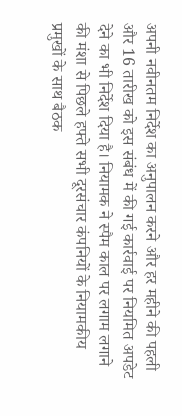अपनी नवीनतम निर्देश का अनुपालन करने और हर महीने की पहली और 16 तारीख को इस संबंध में की गई कार्रवाई पर नियमित अपडेट देने का भी निर्देश दिया है। नियामक ने स्पैम काल पर लगाम लगाने की मंशा से पिछले हफ्ते सभी दूरसंचार कंपनियों के नियामकीय प्रमुखों के साथ बैठक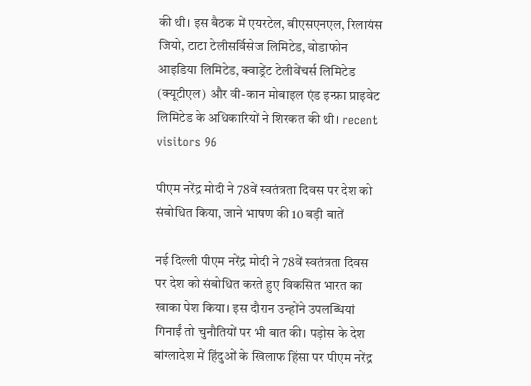की थी। इस बैठक में एयरटेल, बीएसएनएल, रिलायंस जियो, टाटा टेलीसर्विसेज लिमिटेड, वोडाफोन आइडिया लिमिटेड, क्वाड्रेंट टेलीवेंचर्स लिमिटेड (क्यूटीएल) और वी-कान मोबाइल एंड इन्फ्रा प्राइवेट लिमिटेड के अधिकारियों ने शिरकत की थी। recent visitors 96

पीएम नरेंद्र मोदी ने 78वें स्वतंत्रता दिवस पर देश को संबोधित किया, जाने भाषण की 10 बड़ी बातें

नई दिल्ली पीएम नरेंद्र मोदी ने 78वें स्वतंत्रता दिवस पर देश को संबोधित करते हुए विकसित भारत का खाका पेश किया। इस दौरान उन्होंने उपलब्धियां गिनाईं तो चुनौतियों पर भी बात की। पड़ोस के देश बांग्लादेश में हिंदुओं के खिलाफ हिंसा पर पीएम नरेंद्र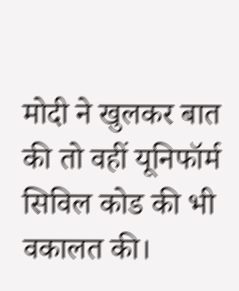मोदी ने खुलकर बात की तो वहीं यूनिफॉर्म सिविल कोड की भी वकालत की।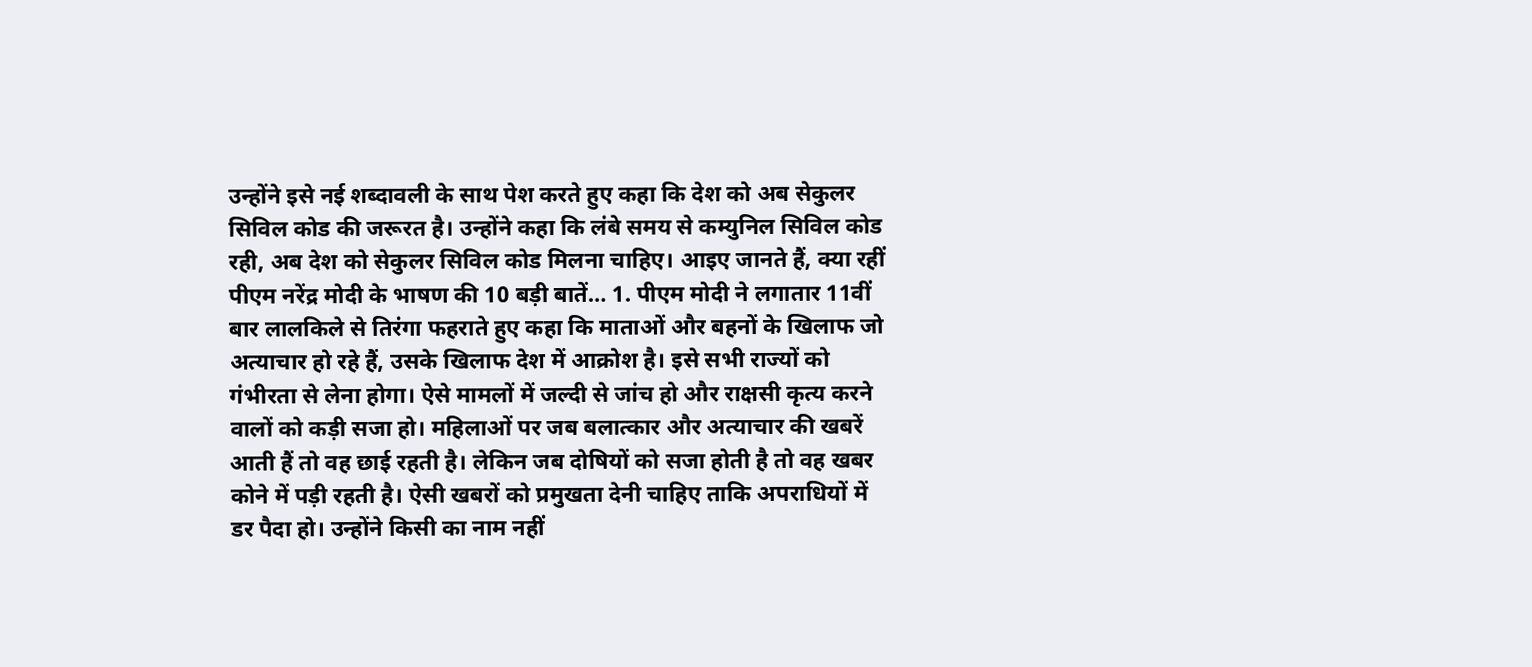उन्होंने इसे नई शब्दावली के साथ पेश करते हुए कहा कि देश को अब सेकुलर सिविल कोड की जरूरत है। उन्होंने कहा कि लंबे समय से कम्युनिल सिविल कोड रही, अब देश को सेकुलर सिविल कोड मिलना चाहिए। आइए जानते हैं, क्या रहीं पीएम नरेंद्र मोदी के भाषण की 10 बड़ी बातें… 1. पीएम मोदी ने लगातार 11वीं बार लालकिले से तिरंगा फहराते हुए कहा कि माताओं और बहनों के खिलाफ जो अत्याचार हो रहे हैं, उसके खिलाफ देश में आक्रोश है। इसे सभी राज्यों को गंभीरता से लेना होगा। ऐसे मामलों में जल्दी से जांच हो और राक्षसी कृत्य करने वालों को कड़ी सजा हो। महिलाओं पर जब बलात्कार और अत्याचार की खबरें आती हैं तो वह छाई रहती है। लेकिन जब दोषियों को सजा होती है तो वह खबर कोने में पड़ी रहती है। ऐसी खबरों को प्रमुखता देनी चाहिए ताकि अपराधियों में डर पैदा हो। उन्होंने किसी का नाम नहीं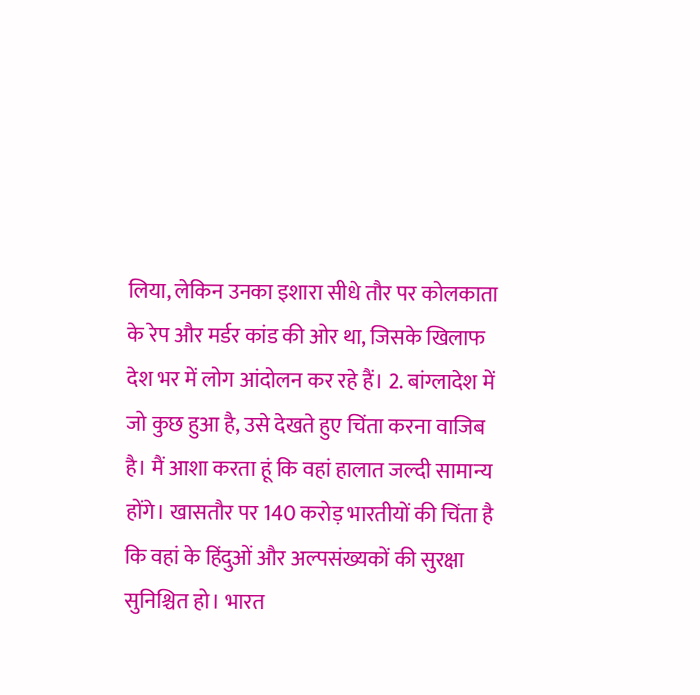लिया, लेकिन उनका इशारा सीधे तौर पर कोलकाता के रेप और मर्डर कांड की ओर था, जिसके खिलाफ देश भर में लोग आंदोलन कर रहे हैं। 2. बांग्लादेश में जो कुछ हुआ है, उसे देखते हुए चिंता करना वाजिब है। मैं आशा करता हूं कि वहां हालात जल्दी सामान्य होंगे। खासतौर पर 140 करोड़ भारतीयों की चिंता है कि वहां के हिंदुओं और अल्पसंख्यकों की सुरक्षा सुनिश्चित हो। भारत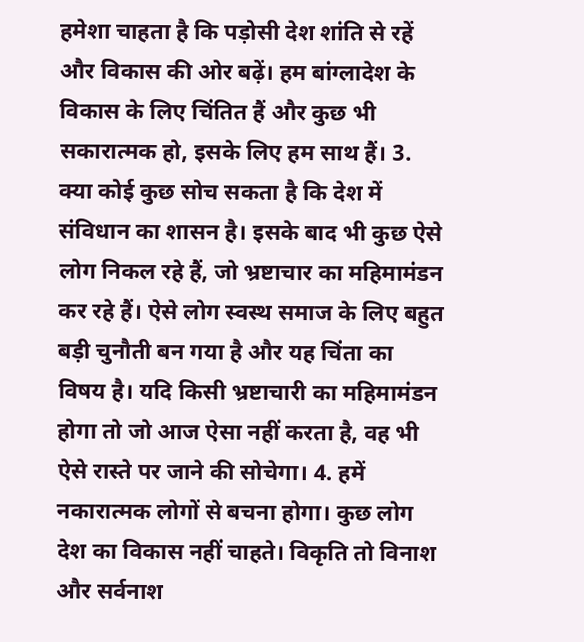हमेशा चाहता है कि पड़ोसी देश शांति से रहें और विकास की ओर बढ़ें। हम बांग्लादेश के विकास के लिए चिंतित हैं और कुछ भी सकारात्मक हो, इसके लिए हम साथ हैं। 3. क्या कोई कुछ सोच सकता है कि देश में संविधान का शासन है। इसके बाद भी कुछ ऐसे लोग निकल रहे हैं, जो भ्रष्टाचार का महिमामंडन कर रहे हैं। ऐसे लोग स्वस्थ समाज के लिए बहुत बड़ी चुनौती बन गया है और यह चिंता का विषय है। यदि किसी भ्रष्टाचारी का महिमामंडन होगा तो जो आज ऐसा नहीं करता है, वह भी ऐसे रास्ते पर जाने की सोचेगा। 4. हमें नकारात्मक लोगों से बचना होगा। कुछ लोग देश का विकास नहीं चाहते। विकृति तो विनाश और सर्वनाश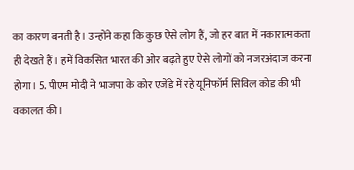का कारण बनती है। उन्होंने कहा कि कुछ ऐसे लोग हैं, जो हर बात में नकारात्मकता ही देखते हैं। हमें विकसित भारत की ओर बढ़ते हुए ऐसे लोगों को नजरअंदाज करना होगा। 5. पीएम मोदी ने भाजपा के कोर एजेंडे में रहे यूनिफॉर्म सिविल कोड की भी वकालत की।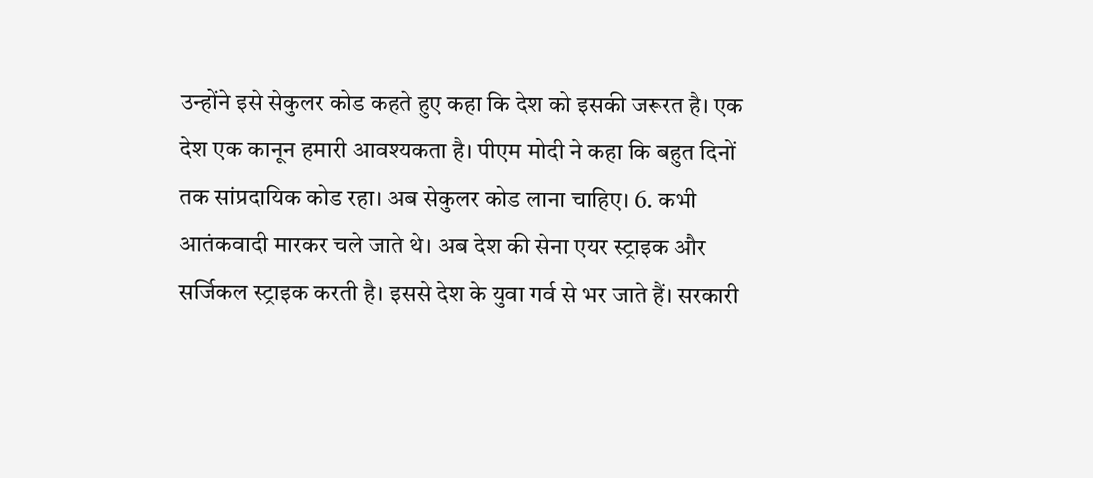उन्होंने इसे सेकुलर कोड कहते हुए कहा कि देश को इसकी जरूरत है। एक देश एक कानून हमारी आवश्यकता है। पीएम मोदी ने कहा कि बहुत दिनों तक सांप्रदायिक कोड रहा। अब सेकुलर कोड लाना चाहिए। 6. कभी आतंकवादी मारकर चले जाते थे। अब देश की सेना एयर स्ट्राइक और सर्जिकल स्ट्राइक करती है। इससे देश के युवा गर्व से भर जाते हैं। सरकारी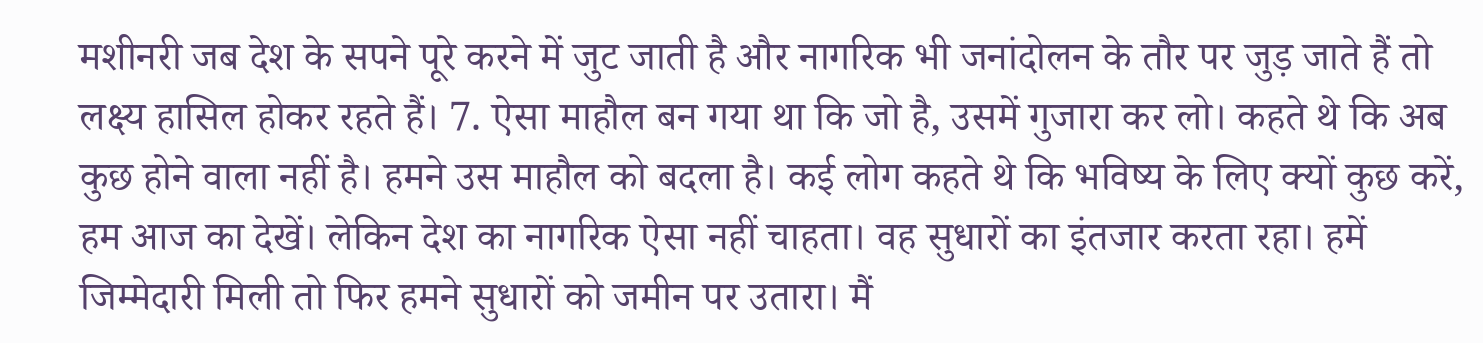मशीनरी जब देश के सपने पूरे करने में जुट जाती है और नागरिक भी जनांदोलन के तौर पर जुड़ जाते हैं तो लक्ष्य हासिल होकर रहते हैं। 7. ऐसा माहौल बन गया था कि जो है, उसमें गुजारा कर लो। कहते थे कि अब कुछ होने वाला नहीं है। हमने उस माहौल को बदला है। कई लोग कहते थे कि भविष्य के लिए क्यों कुछ करें, हम आज का देखें। लेकिन देश का नागरिक ऐसा नहीं चाहता। वह सुधारों का इंतजार करता रहा। हमें जिम्मेदारी मिली तो फिर हमने सुधारों को जमीन पर उतारा। मैं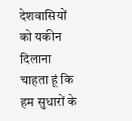देशवासियों को यकीन दिलाना चाहता हूं कि हम सुधारों के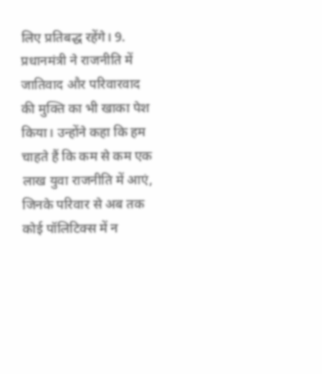लिए प्रतिबद्ध रहेंगे। 9. प्रधानमंत्री ने राजनीति में जातिवाद और परिवारवाद की मुक्ति का भी खाका पेश किया। उन्होंने कहा कि हम चाहते हैं कि कम से कम एक लाख युवा राजनीति में आएं, जिनके परिवार से अब तक कोई पॉलिटिक्स में न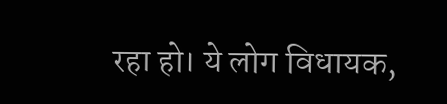रहा हो। ये लोग विधायक,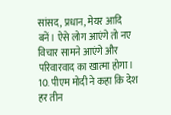सांसद, प्रधान, मेयर आदि बनें। ऐसे लोग आएंगे तो नए विचार सामने आएंगे और परिवारवाद का खात्मा होगा। 10. पीएम मोदी ने कहा कि देश हर तीन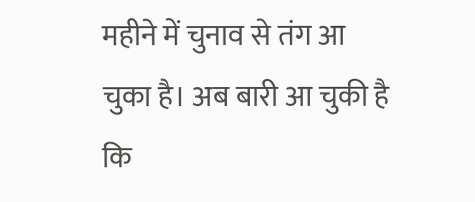महीने में चुनाव से तंग आ चुका है। अब बारी आ चुकी है कि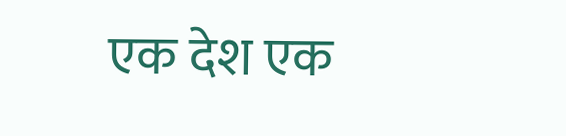एक देश एक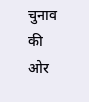चुनाव की ओर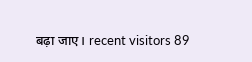बढ़ा जाए। recent visitors 89